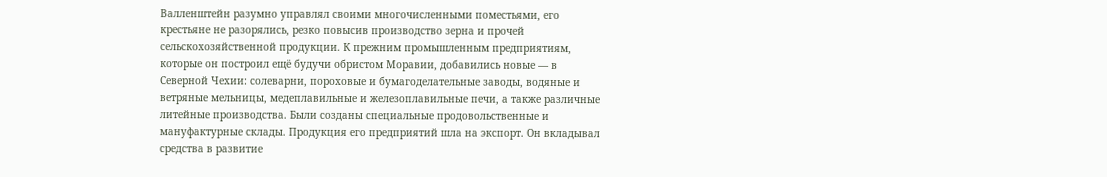Валленштейн разумно управлял своими многочисленными поместьями, его крестьяне не разорялись, резко повысив производство зерна и прочей сельскохозяйственной продукции. К прежним промышленным предприятиям, которые он построил ещё будучи обристом Моравии, добавились новые — в Северной Чехии: солеварни, пороховые и бумагоделательные заводы, водяные и ветряные мельницы, медеплавильные и железоплавильные печи, а также различные литейные производства. Были созданы специальные продовольственные и мануфактурные склады. Продукция его предприятий шла на экспорт. Он вкладывал средства в развитие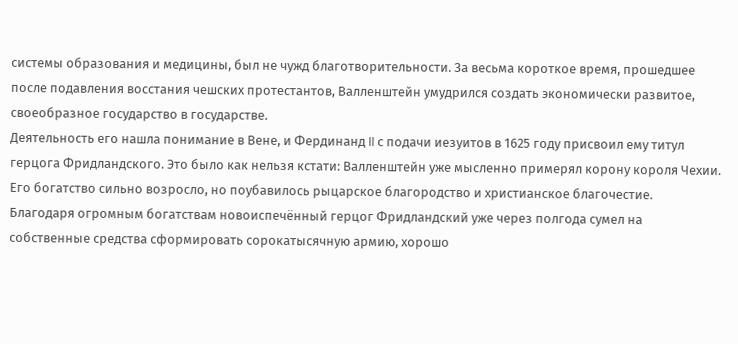системы образования и медицины, был не чужд благотворительности. За весьма короткое время, прошедшее после подавления восстания чешских протестантов, Валленштейн умудрился создать экономически развитое, своеобразное государство в государстве.
Деятельность его нашла понимание в Вене, и Фердинанд II с подачи иезуитов в 1625 году присвоил ему титул герцога Фридландского. Это было как нельзя кстати: Валленштейн уже мысленно примерял корону короля Чехии. Его богатство сильно возросло, но поубавилось рыцарское благородство и христианское благочестие.
Благодаря огромным богатствам новоиспечённый герцог Фридландский уже через полгода сумел на собственные средства сформировать сорокатысячную армию, хорошо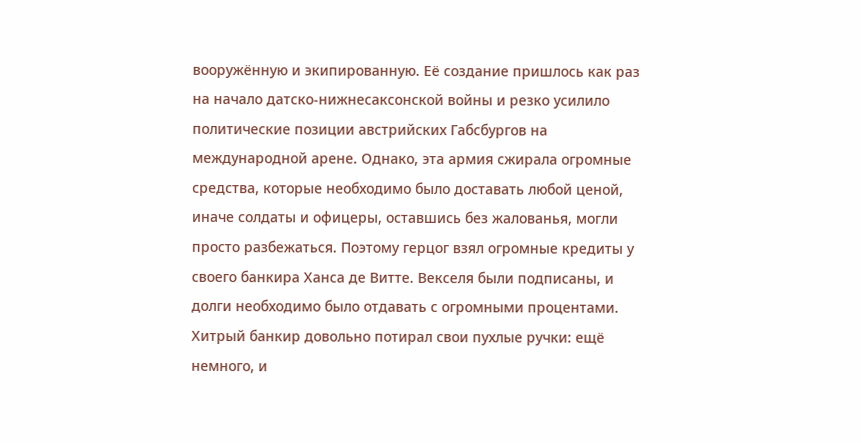вооружённую и экипированную. Её создание пришлось как раз на начало датско-нижнесаксонской войны и резко усилило политические позиции австрийских Габсбургов на международной арене. Однако, эта армия сжирала огромные средства, которые необходимо было доставать любой ценой, иначе солдаты и офицеры, оставшись без жалованья, могли просто разбежаться. Поэтому герцог взял огромные кредиты у своего банкира Ханса де Витте. Векселя были подписаны, и долги необходимо было отдавать с огромными процентами. Хитрый банкир довольно потирал свои пухлые ручки: ещё немного, и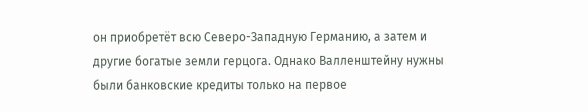он приобретёт всю Северо-Западную Германию, а затем и другие богатые земли герцога. Однако Валленштейну нужны были банковские кредиты только на первое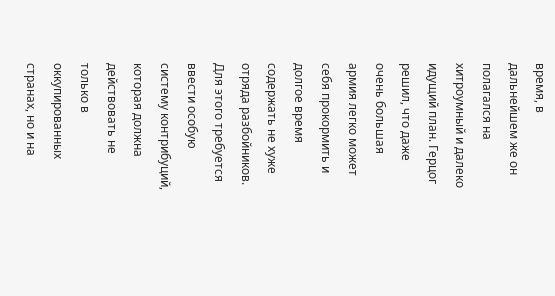время, в дальнейшем же он полагался на хитроумный и далеко идущий план. Герцог решил, что даже очень большая армия легко может себя прокормить и долгое время содержать не хуже отряда разбойников. Для этого требуется ввести особую систему контрибуций, которая должна действовать не только в оккупированных странах, но и на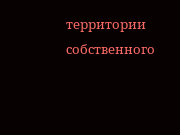территории собственного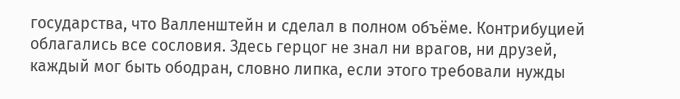государства, что Валленштейн и сделал в полном объёме. Контрибуцией облагались все сословия. Здесь герцог не знал ни врагов, ни друзей, каждый мог быть ободран, словно липка, если этого требовали нужды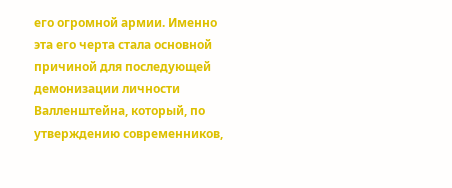его огромной армии. Именно эта его черта стала основной причиной для последующей демонизации личности Валленштейна, который, по утверждению современников,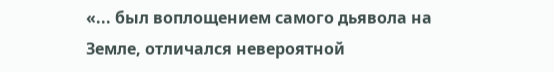«... был воплощением самого дьявола на Земле, отличался невероятной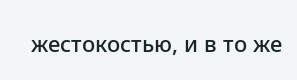жестокостью, и в то же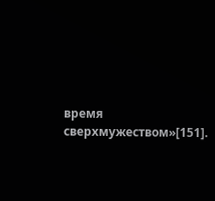время сверхмужеством»[151].